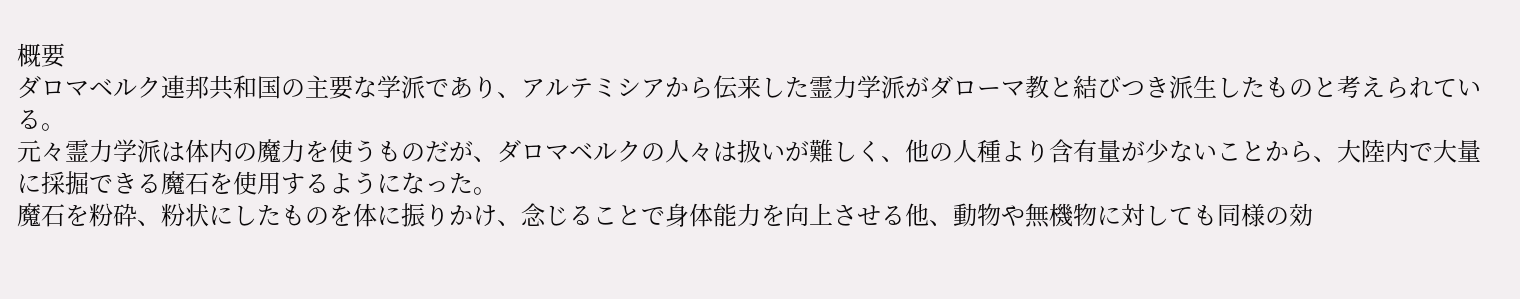概要
ダロマベルク連邦共和国の主要な学派であり、アルテミシアから伝来した霊力学派がダローマ教と結びつき派生したものと考えられている。
元々霊力学派は体内の魔力を使うものだが、ダロマベルクの人々は扱いが難しく、他の人種より含有量が少ないことから、大陸内で大量に採掘できる魔石を使用するようになった。
魔石を粉砕、粉状にしたものを体に振りかけ、念じることで身体能力を向上させる他、動物や無機物に対しても同様の効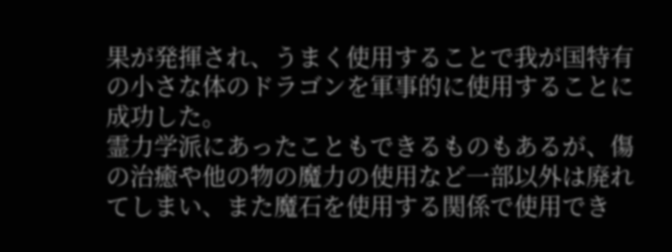果が発揮され、うまく使用することで我が国特有の小さな体のドラゴンを軍事的に使用することに成功した。
霊力学派にあったこともできるものもあるが、傷の治癒や他の物の魔力の使用など一部以外は廃れてしまい、また魔石を使用する関係で使用でき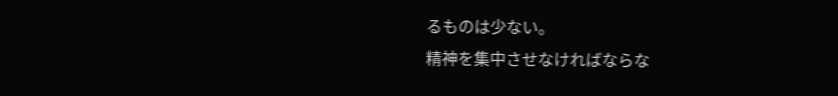るものは少ない。
精神を集中させなければならな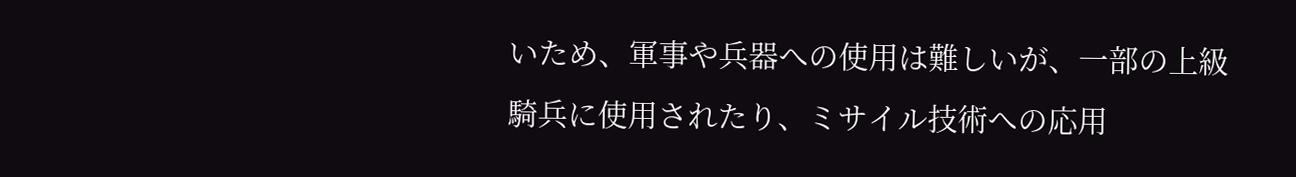いため、軍事や兵器への使用は難しいが、一部の上級騎兵に使用されたり、ミサイル技術への応用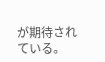が期待されている。